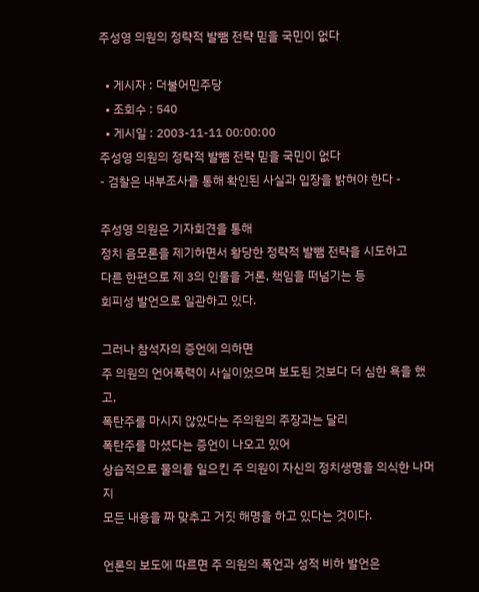주성영 의원의 정략적 발뺌 전략 믿을 국민이 없다

  • 게시자 : 더불어민주당
  • 조회수 : 540
  • 게시일 : 2003-11-11 00:00:00
주성영 의원의 정략적 발뺌 전략 믿을 국민이 없다
- 검찰은 내부조사를 통해 확인된 사실과 입장을 밝혀야 한다 -

주성영 의원은 기자회견을 통해
정치 음모론을 제기하면서 황당한 정략적 발뺌 전략을 시도하고
다른 한편으로 제 3의 인물을 거론, 책임을 떠넘기는 등
회피성 발언으로 일관하고 있다.

그러나 참석자의 증언에 의하면
주 의원의 언어폭력이 사실이었으며 보도된 것보다 더 심한 욕을 했고,
폭탄주를 마시지 않았다는 주의원의 주장과는 달리
폭탄주를 마셨다는 증언이 나오고 있어
상습적으로 물의를 일으킨 주 의원이 자신의 정치생명을 의식한 나머지
모든 내용을 짜 맞추고 거짓 해명을 하고 있다는 것이다.

언론의 보도에 따르면 주 의원의 폭언과 성적 비하 발언은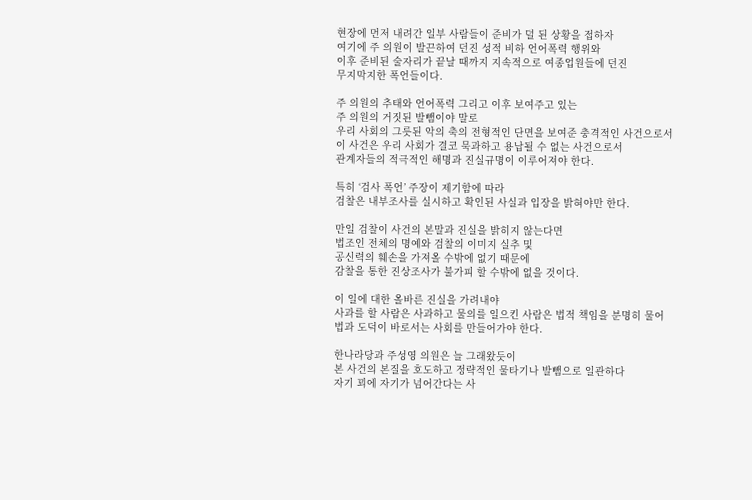현장에 먼저 내려간 일부 사람들이 준비가 덜 된 상황을 접하자
여기에 주 의원이 발끈하여 던진 성적 비하 언어폭력 행위와
이후 준비된 술자리가 끝날 때까지 지속적으로 여종업원들에 던진
무지막지한 폭언들이다.

주 의원의 추태와 언어폭력 그리고 이후 보여주고 있는
주 의원의 거짓된 발뺌이야 말로
우리 사회의 그릇된 악의 축의 전형적인 단면을 보여준 충격적인 사건으로서
이 사건은 우리 사회가 결코 묵과하고 용납될 수 없는 사건으로서
관계자들의 적극적인 해명과 진실규명이 이루어져야 한다.

특히 ‘검사 폭언’ 주장이 제기함에 따라
검찰은 내부조사를 실시하고 확인된 사실과 입장을 밝혀야만 한다.

만일 검찰이 사건의 본말과 진실을 밝히지 않는다면
법조인 전체의 명예와 검찰의 이미지 실추 및
공신력의 훼손을 가져올 수밖에 없기 때문에
감찰을 통한 진상조사가 불가피 할 수밖에 없을 것이다.

이 일에 대한 올바른 진실을 가려내야
사과를 할 사람은 사과하고 물의를 일으킨 사람은 법적 책임을 분명히 물어
법과 도덕이 바로서는 사회를 만들어가야 한다.

한나라당과 주성영 의원은 늘 그래왔듯이
본 사건의 본질을 호도하고 정략적인 물타기나 발뺌으로 일관하다
자기 꾀에 자기가 넘어간다는 사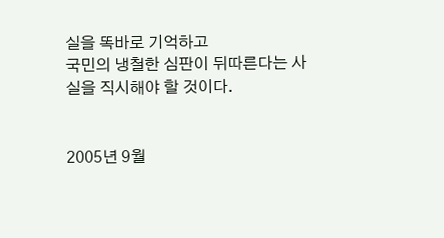실을 똑바로 기억하고
국민의 냉철한 심판이 뒤따른다는 사실을 직시해야 할 것이다.


2005년 9월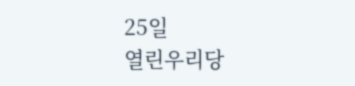25일
열린우리당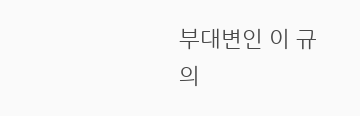부대변인 이 규 의